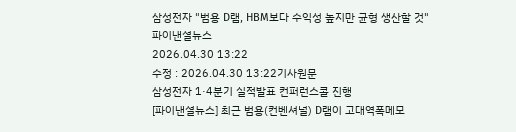삼성전자 "범용 D램, HBM보다 수익성 높지만 균형 생산할 것"
파이낸셜뉴스
2026.04.30 13:22
수정 : 2026.04.30 13:22기사원문
삼성전자 1·4분기 실적발표 컨퍼런스콜 진행
[파이낸셜뉴스] 최근 범용(컨벤셔널) D램이 고대역폭메모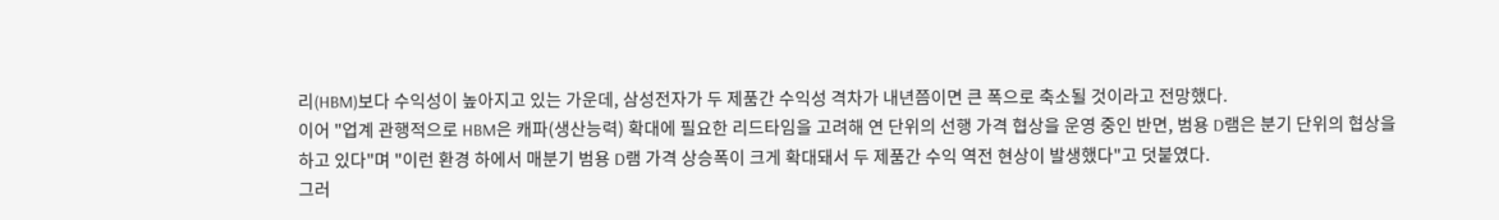리(HBM)보다 수익성이 높아지고 있는 가운데, 삼성전자가 두 제품간 수익성 격차가 내년쯤이면 큰 폭으로 축소될 것이라고 전망했다.
이어 "업계 관행적으로 HBM은 캐파(생산능력) 확대에 필요한 리드타임을 고려해 연 단위의 선행 가격 협상을 운영 중인 반면, 범용 D램은 분기 단위의 협상을 하고 있다"며 "이런 환경 하에서 매분기 범용 D램 가격 상승폭이 크게 확대돼서 두 제품간 수익 역전 현상이 발생했다"고 덧붙였다.
그러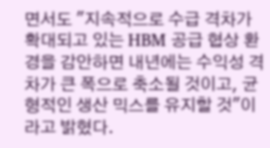면서도 "지속적으로 수급 격차가 확대되고 있는 HBM 공급 협상 환경을 감안하면 내년에는 수익성 격차가 큰 폭으로 축소될 것이고, 균형적인 생산 믹스를 유지할 것"이라고 밝혔다.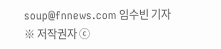soup@fnnews.com 임수빈 기자
※ 저작권자 ⓒ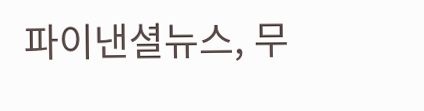파이낸셜뉴스, 무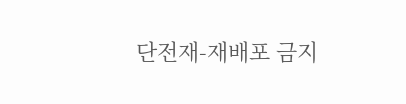단전재-재배포 금지